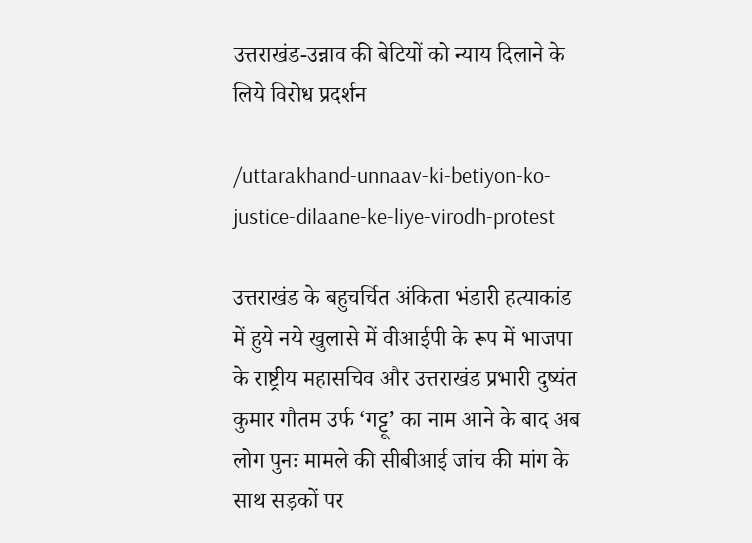उत्तराखंड-उन्नाव की बेटियों को न्याय दिलाने के लिये विरोध प्रदर्शन

/uttarakhand-unnaav-ki-betiyon-ko-justice-dilaane-ke-liye-virodh-protest

उत्तराखंड के बहुचर्चित अंकिता भंडारी हत्याकांड में हुये नये खुलासे में वीआईपी के रूप में भाजपा के राष्ट्रीय महासचिव और उत्तराखंड प्रभारी दुष्यंत कुमार गौतम उर्फ ‘गट्टू’ का नाम आने के बाद अब लोग पुनः मामले की सीबीआई जांच की मांग के साथ सड़कों पर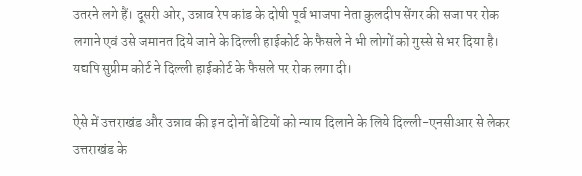उतरने लगे हैं। दूसरी ओर, उन्नाव रेप कांड के दोषी पूर्व भाजपा नेता कुलदीप सेंगर की सजा पर रोक लगाने एवं उसे जमानत दिये जाने के दिल्ली हाईकोर्ट के फैसले ने भी लोगों को गुस्से से भर दिया है। यद्यपि सुप्रीम कोर्ट ने दिल्ली हाईकोर्ट के फैसले पर रोक लगा दी।

ऐसे में उत्तराखंड और उन्नाव की इन दोनों बेटियों को न्याय दिलाने के लिये दिल्ली-एनसीआर से लेकर उत्तराखंड के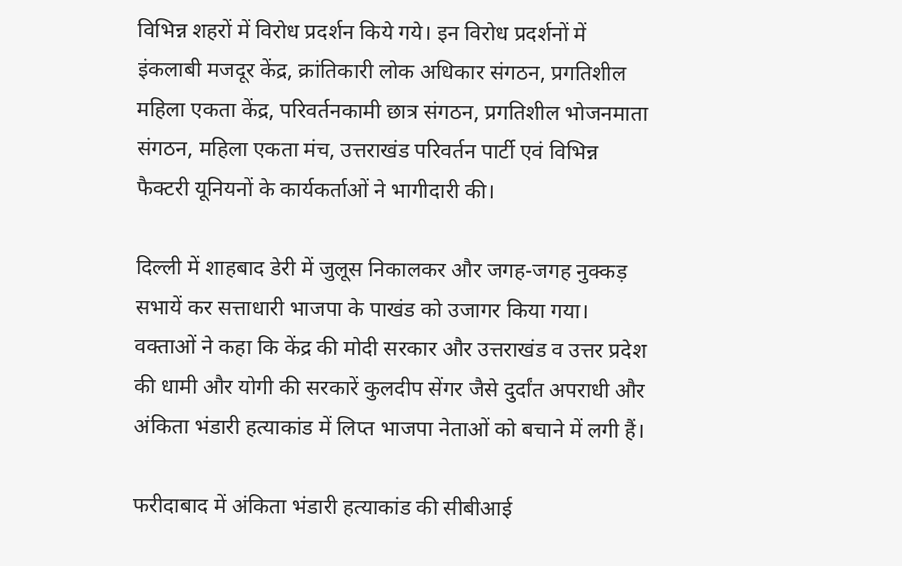विभिन्न शहरों में विरोध प्रदर्शन किये गये। इन विरोध प्रदर्शनों में इंकलाबी मजदूर केंद्र, क्रांतिकारी लोक अधिकार संगठन, प्रगतिशील महिला एकता केंद्र, परिवर्तनकामी छात्र संगठन, प्रगतिशील भोजनमाता संगठन, महिला एकता मंच, उत्तराखंड परिवर्तन पार्टी एवं विभिन्न फैक्टरी यूनियनों के कार्यकर्ताओं ने भागीदारी की।

दिल्ली में शाहबाद डेरी में जुलूस निकालकर और जगह-जगह नुक्कड़ सभायें कर सत्ताधारी भाजपा के पाखंड को उजागर किया गया। वक्ताओं ने कहा कि केंद्र की मोदी सरकार और उत्तराखंड व उत्तर प्रदेश की धामी और योगी की सरकारें कुलदीप सेंगर जैसे दुर्दांत अपराधी और अंकिता भंडारी हत्याकांड में लिप्त भाजपा नेताओं को बचाने में लगी हैं।

फरीदाबाद में अंकिता भंडारी हत्याकांड की सीबीआई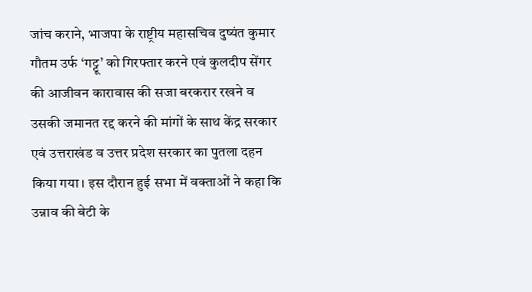जांच कराने, भाजपा के राष्ट्रीय महासचिव दुष्यंत कुमार गौतम उर्फ ‘गट्टू’ को गिरफ्तार करने एवं कुलदीप सेंगर की आजीवन कारावास की सजा बरकरार रखने व उसकी जमानत रद्द करने की मांगों के साथ केंद्र सरकार एवं उत्तराखंड व उत्तर प्रदेश सरकार का पुतला दहन किया गया। इस दौरान हुई सभा में वक्ताओं ने कहा कि उन्नाव की बेटी के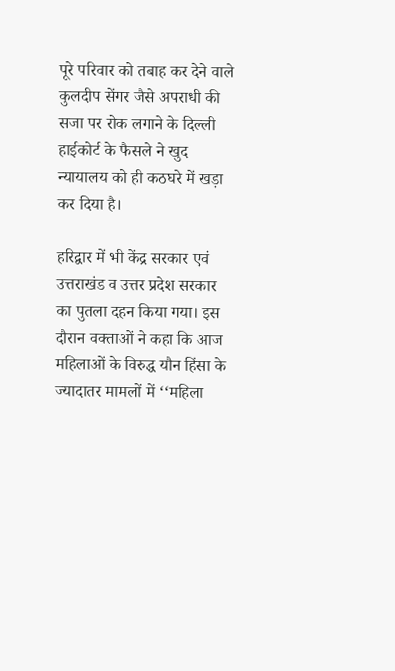पूरे परिवार को तबाह कर देने वाले कुलदीप सेंगर जैसे अपराधी की सजा पर रोक लगाने के दिल्ली हाईकोर्ट के फैसले ने खुद न्यायालय को ही कठघरे में खड़ा कर दिया है।

हरिद्वार में भी केंद्र सरकार एवं उत्तराखंड व उत्तर प्रदेश सरकार का पुतला दहन किया गया। इस दौरान वक्ताओं ने कहा कि आज महिलाओं के विरुद्ध यौन हिंसा के ज्यादातर मामलों में ‘‘महिला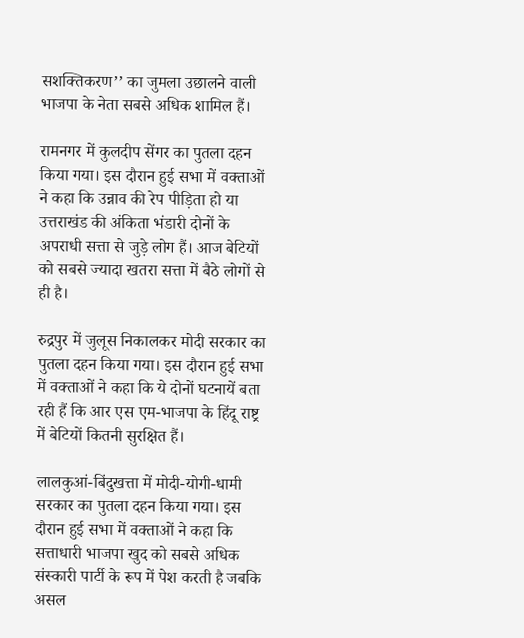सशक्तिकरण’’ का जुमला उछालने वाली भाजपा के नेता सबसे अधिक शामिल हैं।

रामनगर में कुलदीप सेंगर का पुतला दहन किया गया। इस दौरान हुई सभा में वक्ताओं ने कहा कि उन्नाव की रेप पीड़िता हो या उत्तराखंड की अंकिता भंडारी दोनों के अपराधी सत्ता से जुड़े लोग हैं। आज बेटियों को सबसे ज्यादा खतरा सत्ता में बैठे लोगों से ही है।

रुद्रपुर में जुलूस निकालकर मोदी सरकार का पुतला दहन किया गया। इस दौरान हुई सभा में वक्ताओं ने कहा कि ये दोनों घटनायें बता रही हैं कि आर एस एम-भाजपा के हिंदू राष्ट्र में बेटियों कितनी सुरक्षित हैं।

लालकुआं-बिंदुखत्ता में मोदी-योगी-धामी सरकार का पुतला दहन किया गया। इस दौरान हुई सभा में वक्ताओं ने कहा कि सत्ताधारी भाजपा खुद को सबसे अधिक संस्कारी पार्टी के रूप में पेश करती है जबकि असल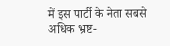में इस पार्टी के नेता सबसे अधिक भ्रष्ट-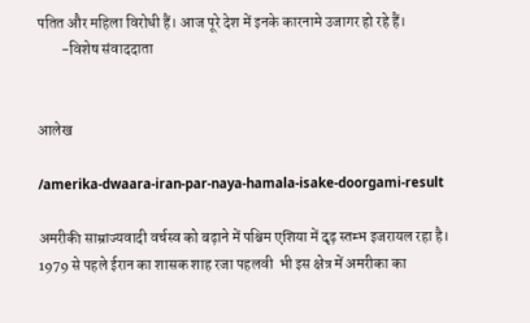पतित और महिला विरोधी हैं। आज पूरे देश में इनके कारनामे उजागर हो रहे हैं।
        -विशेष संवाददाता


आलेख

/amerika-dwaara-iran-par-naya-hamala-isake-doorgami-result

अमरीकी साम्राज्यवादी वर्चस्व को बढ़ाने में पश्चिम एशिया में दृढ़ स्तम्भ इजरायल रहा है। 1979 से पहले ईरान का शासक शाह रजा पहलवी  भी इस क्षेत्र में अमरीका का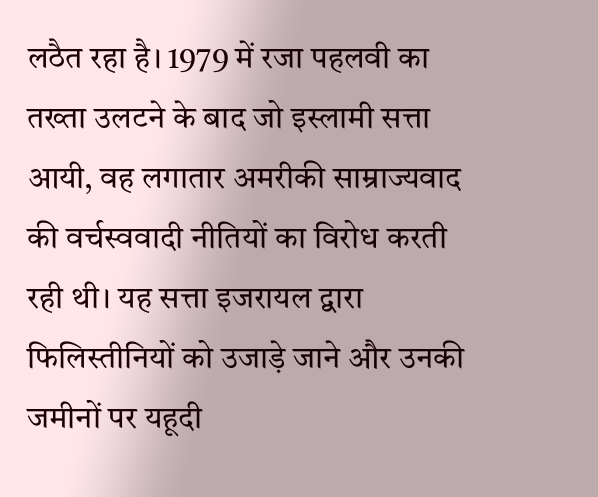लठैत रहा है। 1979 में रजा पहलवी का तख्ता उलटने के बाद जो इस्लामी सत्ता आयी, वह लगातार अमरीकी साम्राज्यवाद की वर्चस्ववादी नीतियों का विरोध करती रही थी। यह सत्ता इजरायल द्वारा फिलिस्तीनियों को उजाड़े जाने और उनकी जमीनों पर यहूदी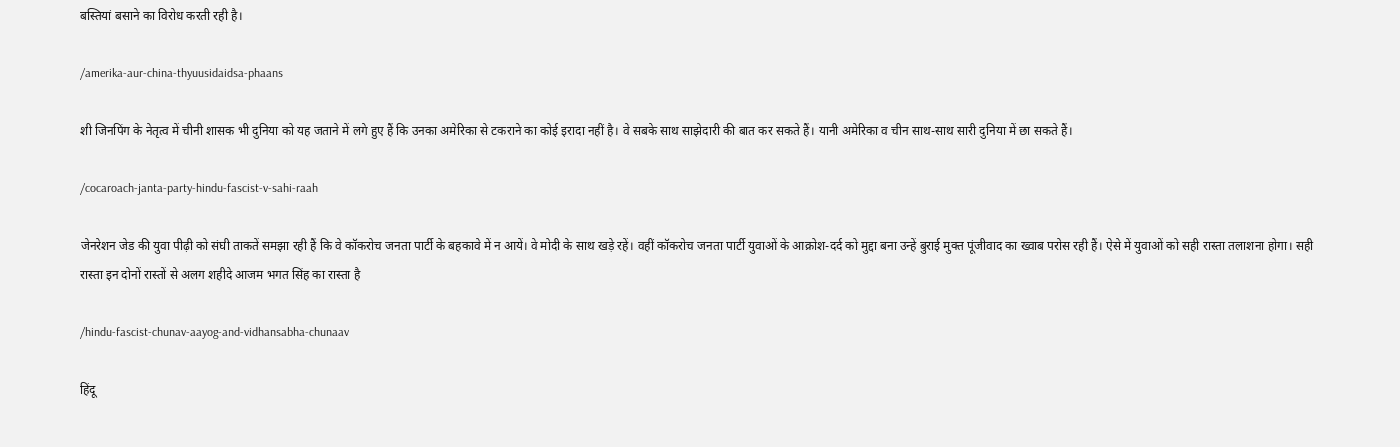बस्तियां बसाने का विरोध करती रही है।

/amerika-aur-china-thyuusidaidsa-phaans

शी जिनपिंग के नेतृत्व में चीनी शासक भी दुनिया को यह जताने में लगे हुए हैं कि उनका अमेरिका से टकराने का कोई इरादा नहीं है। वे सबके साथ साझेदारी की बात कर सकते हैं। यानी अमेरिका व चीन साथ-साथ सारी दुनिया में छा सकते हैं।

/cocaroach-janta-party-hindu-fascist-v-sahi-raah

जेनरेशन जेड की युवा पीढ़ी को संघी ताकतें समझा रही हैं कि वे कॉकरोच जनता पार्टी के बहकावे में न आयें। वे मोदी के साथ खड़े रहें। वहीं कॉकरोच जनता पार्टी युवाओं के आक्रोश-दर्द को मुद्दा बना उन्हें बुराई मुक्त पूंजीवाद का ख्वाब परोस रही हैं। ऐसे में युवाओं को सही रास्ता तलाशना होगा। सही रास्ता इन दोनों रास्तों से अलग शहीदे आजम भगत सिंह का रास्ता है

/hindu-fascist-chunav-aayog-and-vidhansabha-chunaav

हिंदू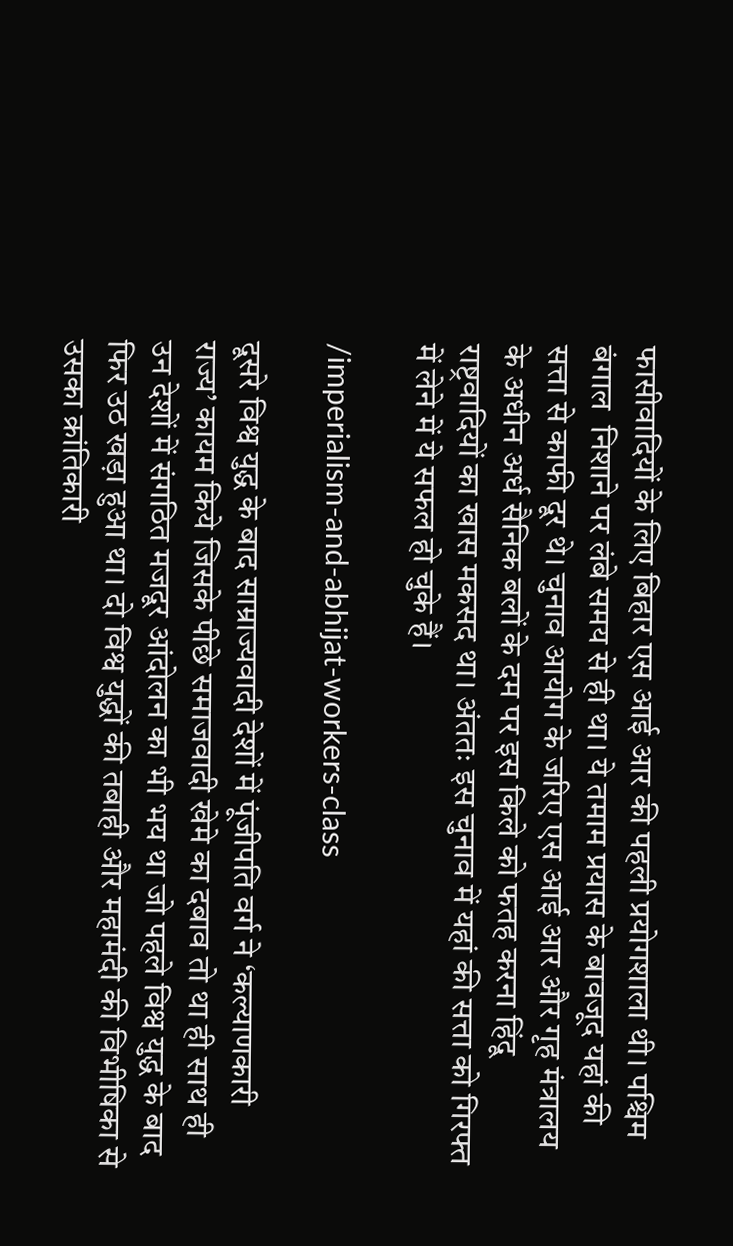फासीवादियों के लिए बिहार एस आई आर की पहली प्रयोगशाला थी। पश्चिम बंगाल  निशाने पर लंबे समय से ही था। ये तमाम प्रयास के बावजूद यहां की सत्ता से काफी दूर थे। चुनाव आयोग के जरिए एस आई आर और गृह मंत्रालय के अधीन अर्ध सैनिक बलों के दम पर इस किले को फतह करना हिंदू राष्ट्रवादियों का खास मकसद था। अंततः इस चुनाव में यहां की सत्ता को गिरफ्त में लेने में ये सफल हो चुके हैं।

/imperialism-and-abhijat-workers-class

दूसरे विश्व युद्ध के बाद साम्राज्यवादी देशों में पूंजीपति वर्ग ने ‘कल्याणकारी राज्य’ कायम किये जिसके पीछे समाजवादी खेमे का दबाव तो था ही साथ ही उन देशों में संगठित मजदूर आंदोलन का भी भय था जो पहले विश्व युद्ध के बाद फिर उठ खड़ा हुआ था। दो विश्व युद्धों की तबाही और महामंदी की विभीषिका से उसका क्रांतिकारी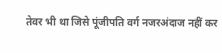तेवर भी था जिसे पूंजीपति वर्ग नजरअंदाज नहीं कर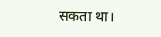सकता था।